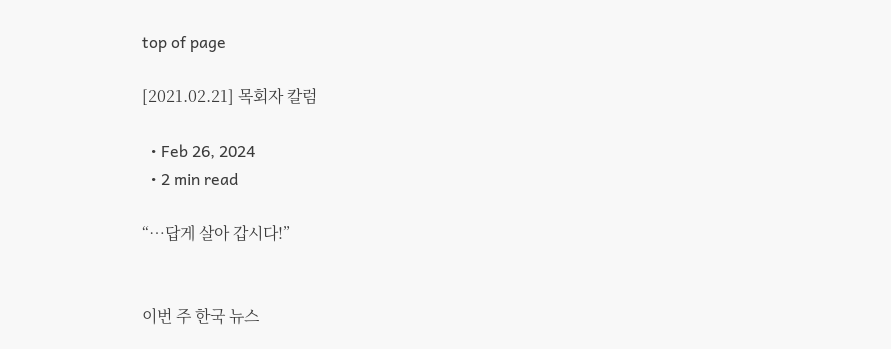top of page

[2021.02.21] 목회자 칼럼

  • Feb 26, 2024
  • 2 min read

“…답게 살아 갑시다!”


이번 주 한국 뉴스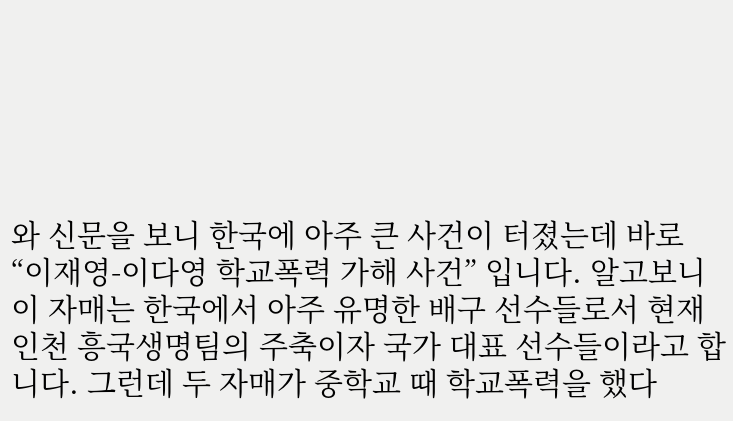와 신문을 보니 한국에 아주 큰 사건이 터졌는데 바로 “이재영-이다영 학교폭력 가해 사건” 입니다. 알고보니 이 자매는 한국에서 아주 유명한 배구 선수들로서 현재 인천 흥국생명팀의 주축이자 국가 대표 선수들이라고 합니다. 그런데 두 자매가 중학교 때 학교폭력을 했다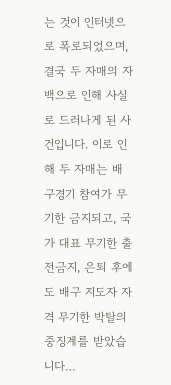는 것이 인터넷으로 폭로되었으며, 결국 두 자매의 자백으로 인해 사실로 드러나게 된 사건입니다. 이로 인해 두 자매는 배구경기 참여가 무기한 금지되고, 국가 대표 무기한 출전금지, 은퇴 후에도 배구 지도자 자격 무기한 박탈의 중징계를 받았습니다…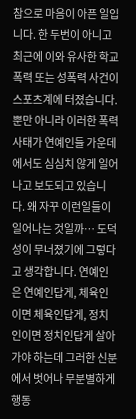참으로 마음이 아픈 일입니다. 한 두번이 아니고 최근에 이와 유사한 학교폭력 또는 성폭력 사건이 스포츠계에 터졌습니다. 뿐만 아니라 이러한 폭력 사태가 연예인들 가운데에서도 심심치 않게 일어나고 보도되고 있습니다. 왜 자꾸 이런일들이 일어나는 것일까… 도덕성이 무너졌기에 그렇다고 생각합니다. 연예인은 연예인답게, 체육인이면 체육인답게, 정치인이면 정치인답게 살아가야 하는데 그러한 신분에서 벗어나 무분별하게 행동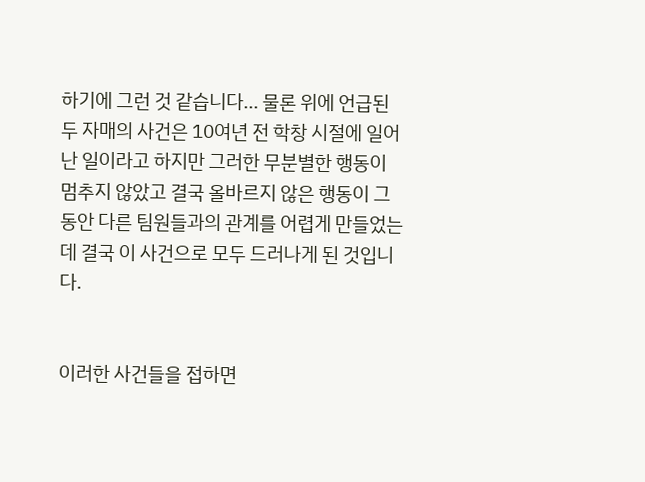하기에 그런 것 같습니다... 물론 위에 언급된 두 자매의 사건은 10여년 전 학창 시절에 일어난 일이라고 하지만 그러한 무분별한 행동이 멈추지 않았고 결국 올바르지 않은 행동이 그동안 다른 팀원들과의 관계를 어렵게 만들었는데 결국 이 사건으로 모두 드러나게 된 것입니다.


이러한 사건들을 접하면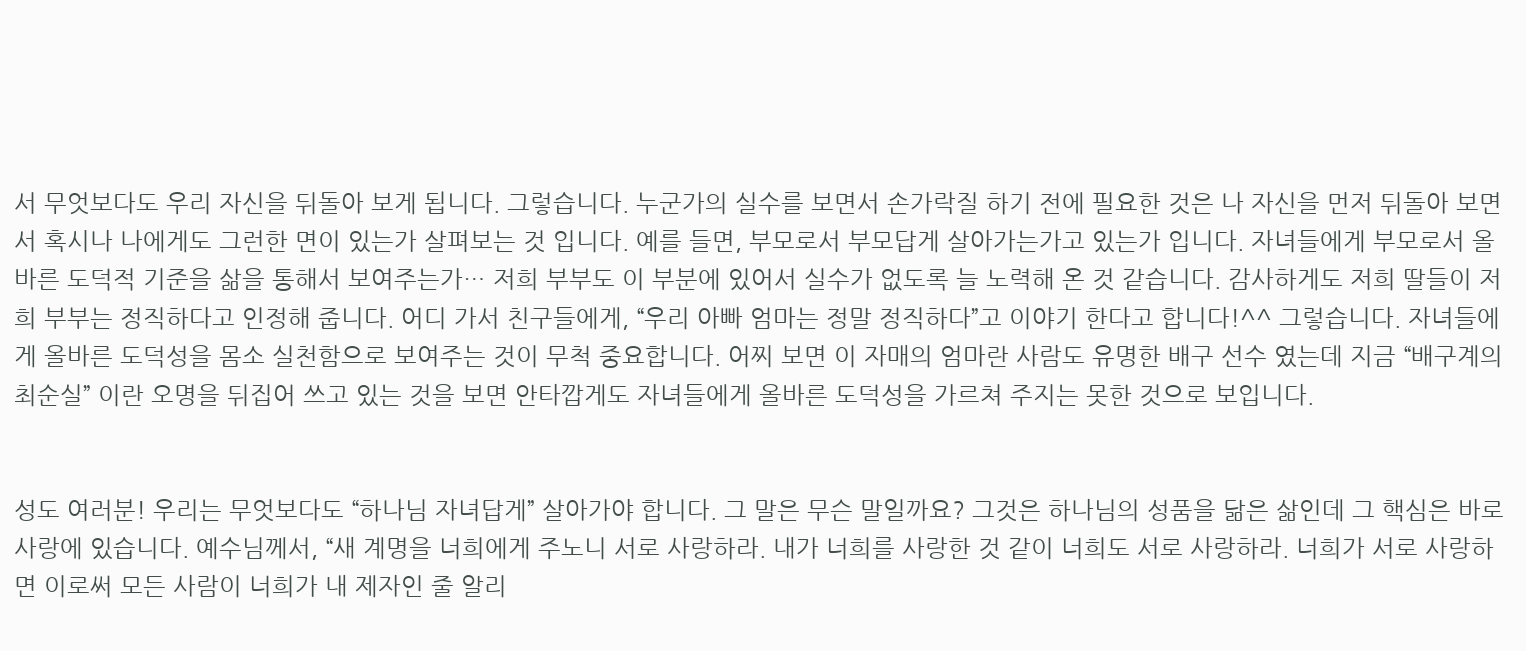서 무엇보다도 우리 자신을 뒤돌아 보게 됩니다. 그렇습니다. 누군가의 실수를 보면서 손가락질 하기 전에 필요한 것은 나 자신을 먼저 뒤돌아 보면서 혹시나 나에게도 그런한 면이 있는가 살펴보는 것 입니다. 예를 들면, 부모로서 부모답게 살아가는가고 있는가 입니다. 자녀들에게 부모로서 올바른 도덕적 기준을 삶을 통해서 보여주는가… 저희 부부도 이 부분에 있어서 실수가 없도록 늘 노력해 온 것 같습니다. 감사하게도 저희 딸들이 저희 부부는 정직하다고 인정해 줍니다. 어디 가서 친구들에게, “우리 아빠 엄마는 정말 정직하다”고 이야기 한다고 합니다!^^ 그렇습니다. 자녀들에게 올바른 도덕성을 몸소 실천함으로 보여주는 것이 무척 중요합니다. 어찌 보면 이 자매의 엄마란 사람도 유명한 배구 선수 였는데 지금 “배구계의 최순실” 이란 오명을 뒤집어 쓰고 있는 것을 보면 안타깝게도 자녀들에게 올바른 도덕성을 가르쳐 주지는 못한 것으로 보입니다.


성도 여러분! 우리는 무엇보다도 “하나님 자녀답게” 살아가야 합니다. 그 말은 무슨 말일까요? 그것은 하나님의 성품을 닮은 삶인데 그 핵심은 바로 사랑에 있습니다. 예수님께서, “새 계명을 너희에게 주노니 서로 사랑하라. 내가 너희를 사랑한 것 같이 너희도 서로 사랑하라. 너희가 서로 사랑하면 이로써 모든 사람이 너희가 내 제자인 줄 알리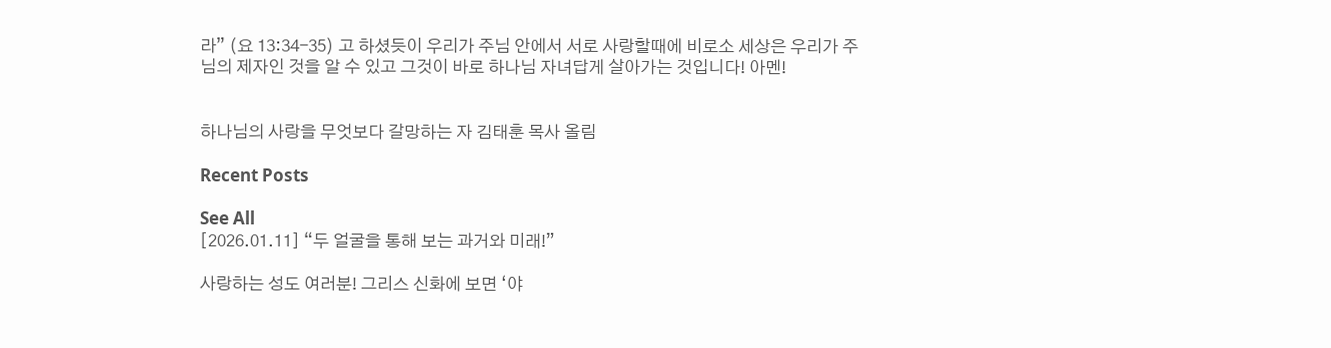라” (요 13:34-35) 고 하셨듯이 우리가 주님 안에서 서로 사랑할때에 비로소 세상은 우리가 주님의 제자인 것을 알 수 있고 그것이 바로 하나님 자녀답게 살아가는 것입니다! 아멘!


하나님의 사랑을 무엇보다 갈망하는 자 김태훈 목사 올림

Recent Posts

See All
[2026.01.11] “두 얼굴을 통해 보는 과거와 미래!”

사랑하는 성도 여러분! 그리스 신화에 보면 ‘야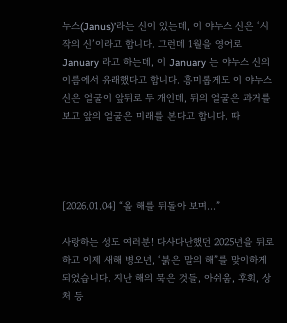누스(Janus)’라는 신이 있는데, 이 야누스 신은 ‘시작의 신’이라고 합니다. 그런데 1월을 영어로 January 라고 하는데, 이 January 는 야누스 신의 이름에서 유래했다고 합니다. 흥미롭게도 이 야누스 신은 얼굴이 앞뒤로 두 개인데, 뒤의 얼굴은 과거를 보고 앞의 얼굴은 미래를 본다고 합니다. 따




[2026.01.04] “올 해를 뒤돌아 보며…”

사랑하는 성도 여러분! 다사다난했던 2025년을 뒤로 하고 이제 새해 병오년, ‘붉은 말의 해”를 맞이하게 되었습니다. 지난 해의 묵은 것들, 아쉬움, 후회, 상처 등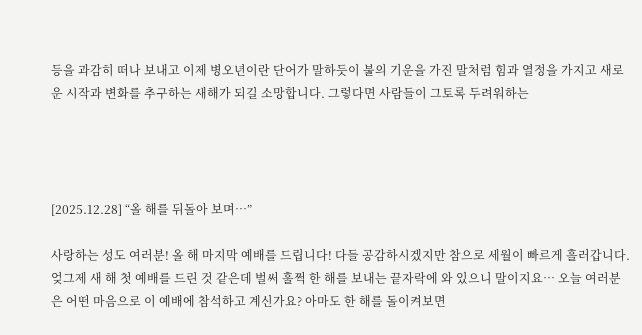등을 과감히 떠나 보내고 이제 병오년이란 단어가 말하듯이 불의 기운을 가진 말처럼 힘과 열정을 가지고 새로운 시작과 변화를 추구하는 새해가 되길 소망합니다. 그렇다면 사람들이 그토록 두려워하는




[2025.12.28] “올 해를 뒤돌아 보며…”

사랑하는 성도 여러분! 올 해 마지막 예배를 드립니다! 다들 공감하시겠지만 참으로 세월이 빠르게 흘러갑니다. 엊그제 새 해 첫 예배를 드린 것 같은데 벌써 훌쩍 한 해를 보내는 끝자락에 와 있으니 말이지요… 오늘 여러분은 어떤 마음으로 이 예배에 참석하고 계신가요? 아마도 한 해를 돌이켜보면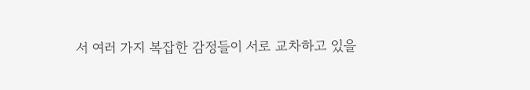서 여러 가지 복잡한 감정들이 서로 교차하고 있을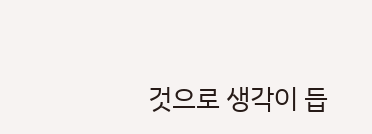것으로 생각이 듭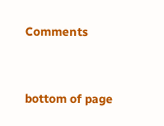Comments


bottom of page